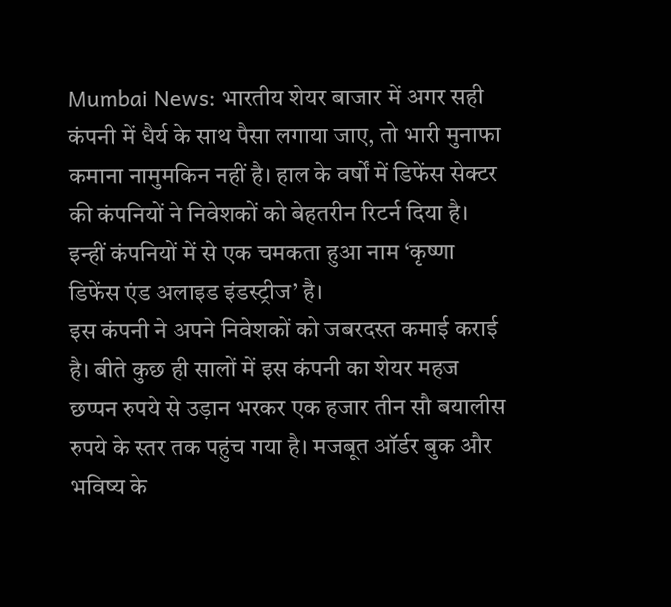Mumbai News: भारतीय शेयर बाजार में अगर सही कंपनी में धैर्य के साथ पैसा लगाया जाए, तो भारी मुनाफा कमाना नामुमकिन नहीं है। हाल के वर्षों में डिफेंस सेक्टर की कंपनियों ने निवेशकों को बेहतरीन रिटर्न दिया है। इन्हीं कंपनियों में से एक चमकता हुआ नाम ‘कृष्णा डिफेंस एंड अलाइड इंडस्ट्रीज’ है।
इस कंपनी ने अपने निवेशकों को जबरदस्त कमाई कराई है। बीते कुछ ही सालों में इस कंपनी का शेयर महज छप्पन रुपये से उड़ान भरकर एक हजार तीन सौ बयालीस रुपये के स्तर तक पहुंच गया है। मजबूत ऑर्डर बुक और भविष्य के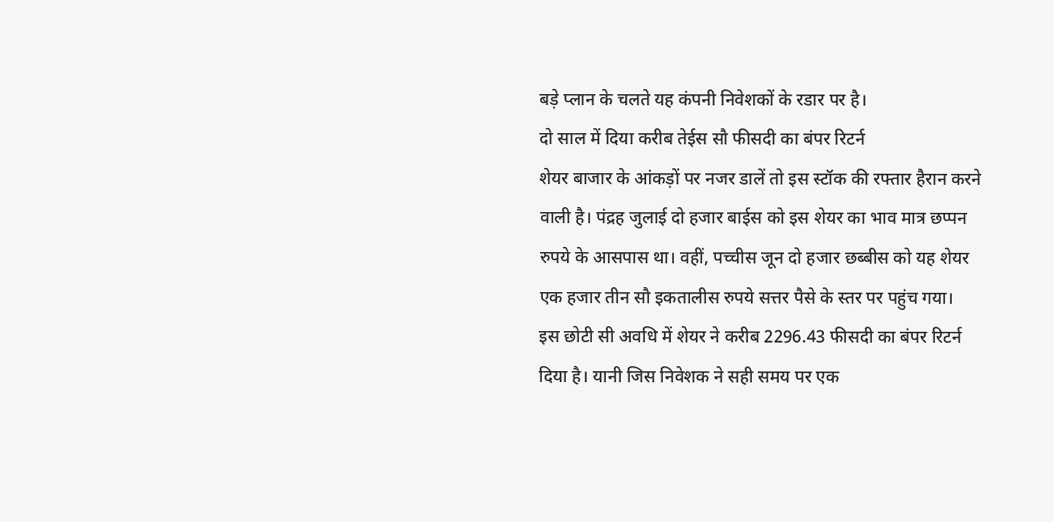बड़े प्लान के चलते यह कंपनी निवेशकों के रडार पर है।
दो साल में दिया करीब तेईस सौ फीसदी का बंपर रिटर्न
शेयर बाजार के आंकड़ों पर नजर डालें तो इस स्टॉक की रफ्तार हैरान करने वाली है। पंद्रह जुलाई दो हजार बाईस को इस शेयर का भाव मात्र छप्पन रुपये के आसपास था। वहीं, पच्चीस जून दो हजार छब्बीस को यह शेयर एक हजार तीन सौ इकतालीस रुपये सत्तर पैसे के स्तर पर पहुंच गया।
इस छोटी सी अवधि में शेयर ने करीब 2296.43 फीसदी का बंपर रिटर्न दिया है। यानी जिस निवेशक ने सही समय पर एक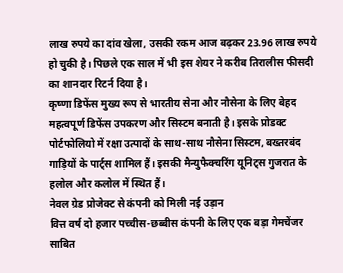लाख रुपये का दांव खेला, उसकी रकम आज बढ़कर 23.96 लाख रुपये हो चुकी है। पिछले एक साल में भी इस शेयर ने करीब तिरालीस फीसदी का शानदार रिटर्न दिया है।
कृष्णा डिफेंस मुख्य रूप से भारतीय सेना और नौसेना के लिए बेहद महत्वपूर्ण डिफेंस उपकरण और सिस्टम बनाती है। इसके प्रोडक्ट पोर्टफोलियो में रक्षा उत्पादों के साथ-साथ नौसेना सिस्टम, बख्तरबंद गाड़ियों के पार्ट्स शामिल हैं। इसकी मैन्युफैक्चरिंग यूनिट्स गुजरात के हलोल और कलोल में स्थित हैं।
नेवल ग्रेड प्रोजेक्ट से कंपनी को मिली नई उड़ान
वित्त वर्ष दो हजार पच्चीस-छब्बीस कंपनी के लिए एक बड़ा गेमचेंजर साबित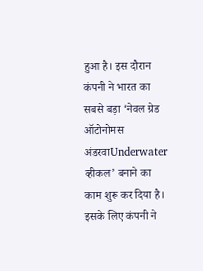हुआ है। इस दौरान कंपनी ने भारत का सबसे बड़ा ‘नेवल ग्रेड ऑटोनोमस अंडरवाUnderwater व्हीकल’ बनाने का काम शुरू कर दिया है। इसके लिए कंपनी ने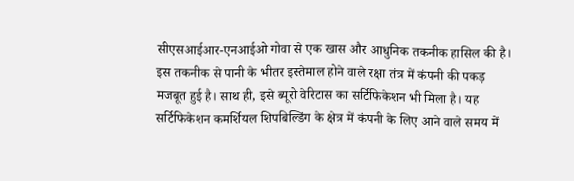सीएसआईआर-एनआईओ गोवा से एक खास और आधुनिक तकनीक हासिल की है।
इस तकनीक से पानी के भीतर इस्तेमाल होने वाले रक्षा तंत्र में कंपनी की पकड़ मजबूत हुई है। साथ ही, इसे ब्यूरो वेरिटास का सर्टिफिकेशन भी मिला है। यह सर्टिफिकेशन कमर्शियल शिपबिल्डिंग के क्षेत्र में कंपनी के लिए आने वाले समय में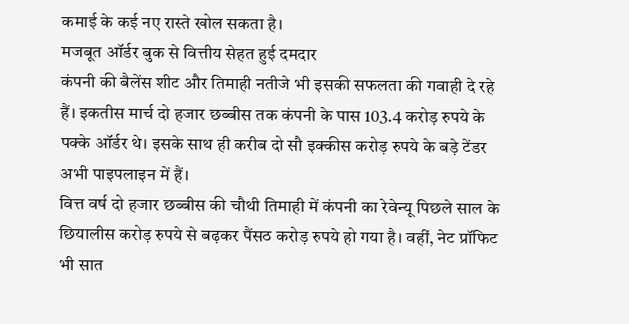कमाई के कई नए रास्ते खोल सकता है।
मजबूत ऑर्डर बुक से वित्तीय सेहत हुई दमदार
कंपनी की बैलेंस शीट और तिमाही नतीजे भी इसकी सफलता की गवाही दे रहे हैं। इकतीस मार्च दो हजार छब्बीस तक कंपनी के पास 103.4 करोड़ रुपये के पक्के ऑर्डर थे। इसके साथ ही करीब दो सौ इक्कीस करोड़ रुपये के बड़े टेंडर अभी पाइपलाइन में हैं।
वित्त वर्ष दो हजार छब्बीस की चौथी तिमाही में कंपनी का रेवेन्यू पिछले साल के छियालीस करोड़ रुपये से बढ़कर पैंसठ करोड़ रुपये हो गया है। वहीं, नेट प्रॉफिट भी सात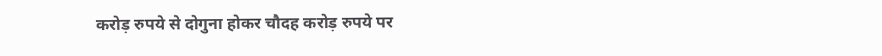करोड़ रुपये से दोगुना होकर चौदह करोड़ रुपये पर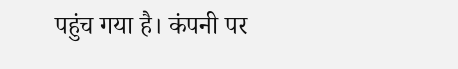पहुंच गया है। कंपनी पर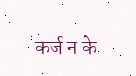कर्ज न के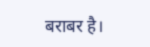बराबर है।